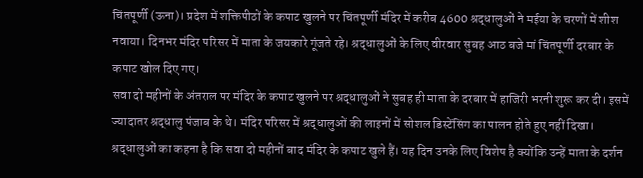चिंतपूर्णी (ऊना)। प्रदेश में शक्तिपीठों के कपाट खुलने पर चिंतपूर्णी मंदिर में करीब 4600 श्रद्धालुओं ने मईया के चरणों में शीश नवाया। दिनभर मंदिर परिसर में माता के जयकारे गूंजते रहे। श्रद्धालुओं के लिए वीरवार सुबह आठ बजे मां चिंतपूर्णी दरबार के कपाट खोल दिए गए।
सवा दो महीनों के अंतराल पर मंदिर के कपाट खुलने पर श्रद्धालुओं ने सुबह ही माता के दरबार में हाजिरी भरनी शुरू कर दी। इसमें ज्यादातर श्रद्धालु पंजाब के थे। मंदिर परिसर में श्रद्धालुओं की लाइनों में सोशल डिस्टेंसिंग का पालन होते हुए नहीं दिखा। श्रद्धालुओं का कहना है कि सवा दो महीनों बाद मंदिर के कपाट खुले हैं। यह दिन उनके लिए विशेष है क्योंकि उन्हें माता के दर्शन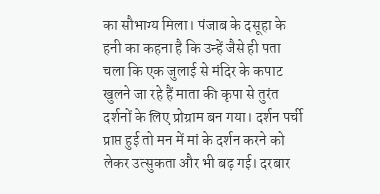का सौभाग्य मिला। पंजाब के दसूहा के हनी का कहना है कि उन्हें जैसे ही पता चला कि एक जुलाई से मंदिर के कपाट खुलने जा रहे हैं माता की कृपा से तुरंत दर्शनों के लिए प्रोग्राम बन गया। दर्शन पर्ची प्राप्त हुई तो मन में मां के दर्शन करने को लेकर उत्सुकता और भी बढ़ गई। दरबार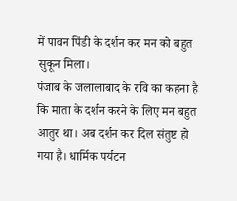में पावन पिंडी के दर्शन कर मन को बहुत सुकून मिला।
पंजाब के जलालाबाद के रवि का कहना है कि माता के दर्शन करने के लिए मन बहुत आतुर था। अब दर्शन कर दिल संतुष्ट हो गया है। धार्मिक पर्यटन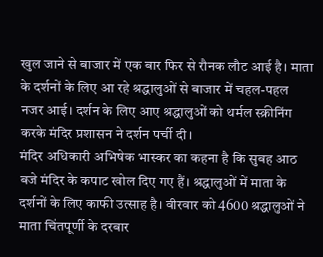खुल जाने से बाजार में एक बार फिर से रौनक लौट आई है। माता के दर्शनों के लिए आ रहे श्रद्धालुओं से बाजार में चहल-पहल नजर आई। दर्शन के लिए आए श्रद्धालुओं को थर्मल स्क्रीनिंग करके मंदिर प्रशासन ने दर्शन पर्ची दी।
मंदिर अधिकारी अभिषेक भास्कर का कहना है कि सुबह आठ बजे मंदिर के कपाट खोल दिए गए हैं। श्रद्धालुओं में माता के दर्शनों के लिए काफी उत्साह है। वीरवार को 4600 श्रद्धालुओं ने माता चिंतपूर्णी के दरबार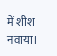में शीश नवाया।